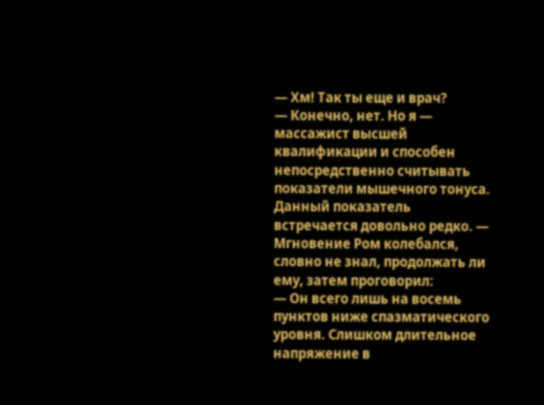— Хм! Так ты еще и врач?
— Конечно, нет. Но я — массажист высшей квалификации и способен непосредственно считывать показатели мышечного тонуса. Данный показатель встречается довольно редко. — Мгновение Ром колебался, словно не знал, продолжать ли ему, затем проговорил:
— Он всего лишь на восемь пунктов ниже спазматического уровня. Слишком длительное напряжение в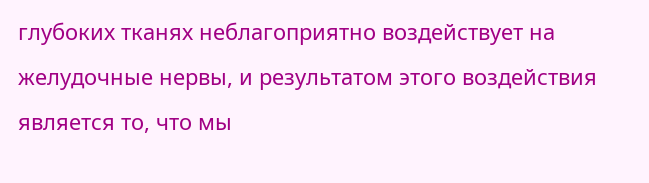глубоких тканях неблагоприятно воздействует на желудочные нервы, и результатом этого воздействия является то, что мы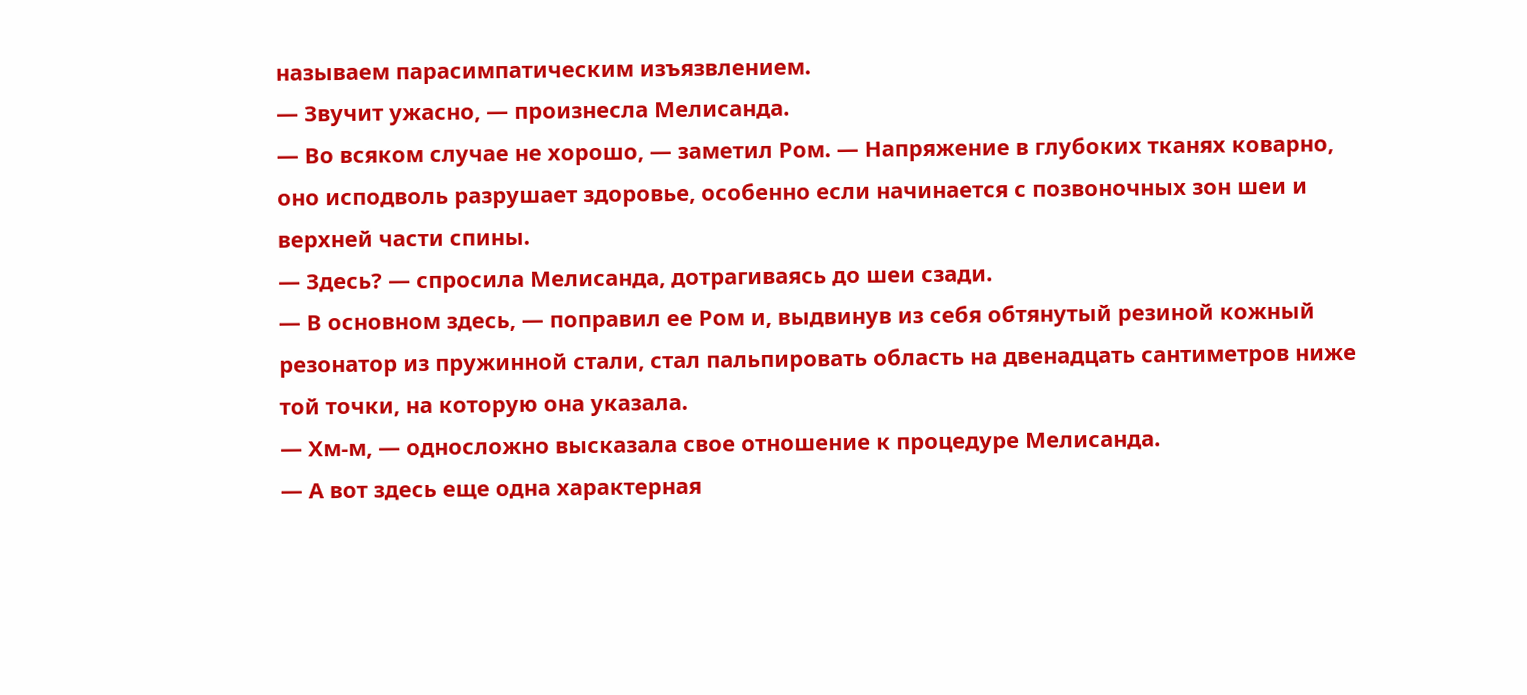называем парасимпатическим изъязвлением.
— Звучит ужасно, — произнесла Мелисанда.
— Во всяком случае не хорошо, — заметил Ром. — Напряжение в глубоких тканях коварно, оно исподволь разрушает здоровье, особенно если начинается с позвоночных зон шеи и верхней части спины.
— Здесь? — спросила Мелисанда, дотрагиваясь до шеи сзади.
— В основном здесь, — поправил ее Ром и, выдвинув из себя обтянутый резиной кожный резонатор из пружинной стали, стал пальпировать область на двенадцать сантиметров ниже той точки, на которую она указала.
— Хм-м, — односложно высказала свое отношение к процедуре Мелисанда.
— А вот здесь еще одна характерная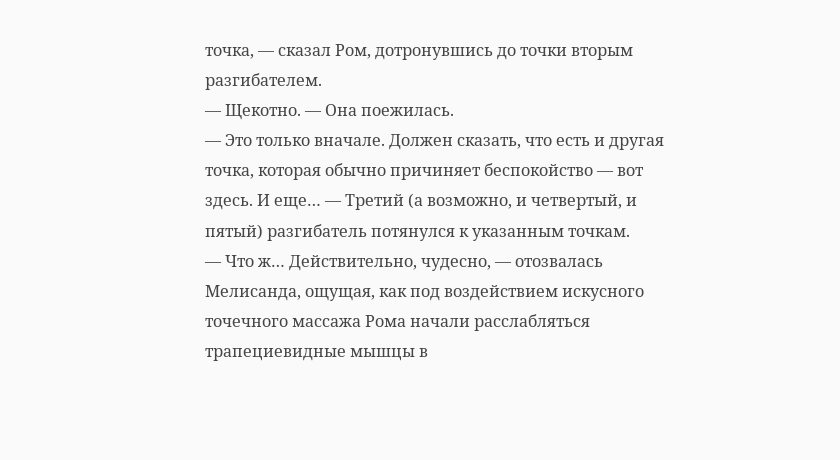точка, — сказал Ром, дотронувшись до точки вторым разгибателем.
— Щекотно. — Она поежилась.
— Это только вначале. Должен сказать, что есть и другая точка, которая обычно причиняет беспокойство — вот здесь. И еще… — Третий (а возможно, и четвертый, и пятый) разгибатель потянулся к указанным точкам.
— Что ж… Действительно, чудесно, — отозвалась Мелисанда, ощущая, как под воздействием искусного точечного массажа Рома начали расслабляться трапециевидные мышцы в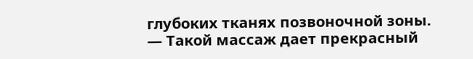глубоких тканях позвоночной зоны.
— Такой массаж дает прекрасный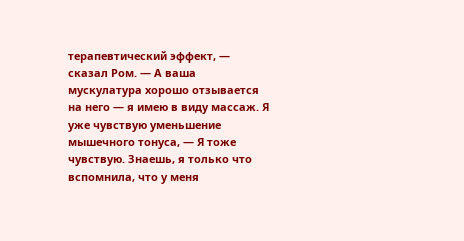терапевтический эффект, — сказал Ром. — А ваша мускулатура хорошо отзывается на него — я имею в виду массаж. Я уже чувствую уменьшение мышечного тонуса, — Я тоже чувствую. Знаешь, я только что вспомнила, что у меня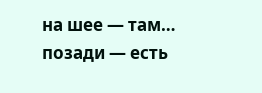на шее — там… позади — есть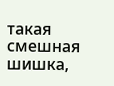такая смешная шишка,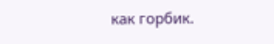как горбик.